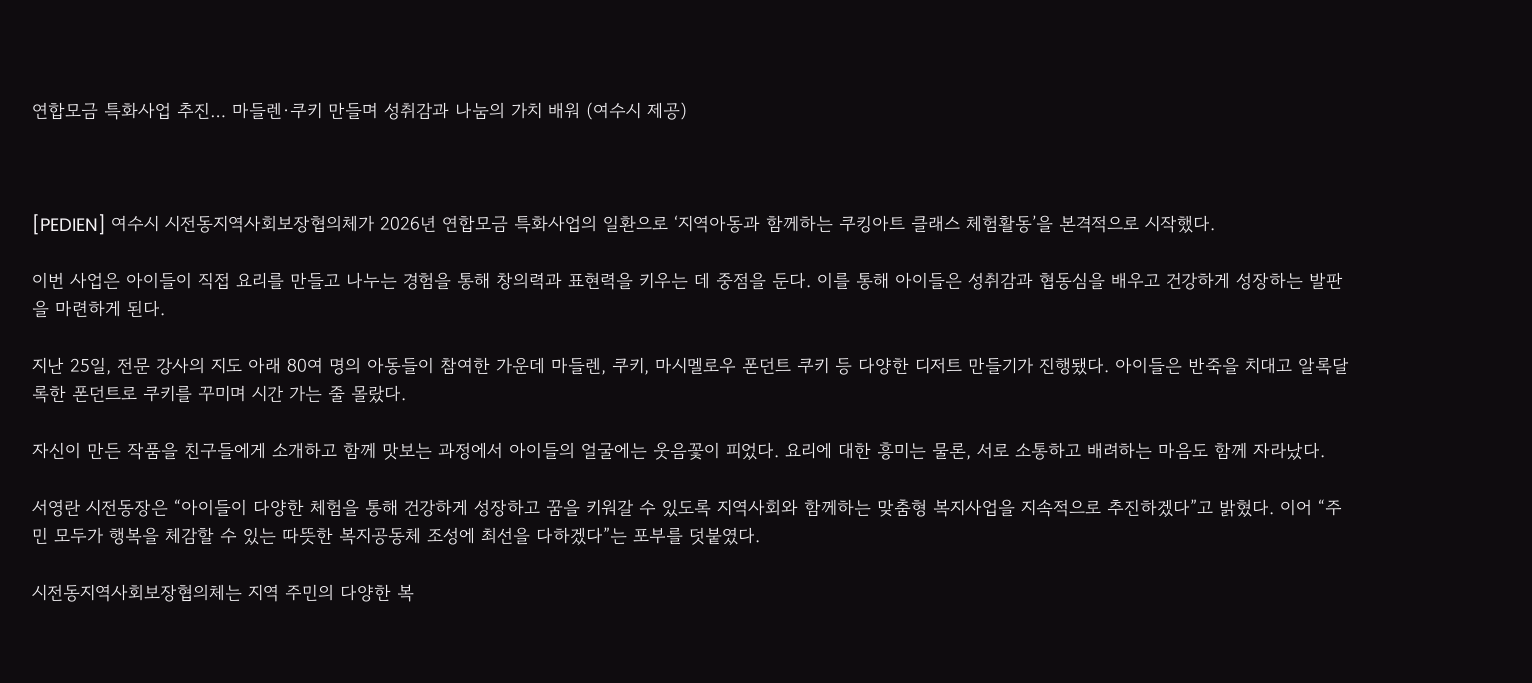연합모금 특화사업 추진… 마들렌·쿠키 만들며 성취감과 나눔의 가치 배워 (여수시 제공)



[PEDIEN] 여수시 시전동지역사회보장협의체가 2026년 연합모금 특화사업의 일환으로 ‘지역아동과 함께하는 쿠킹아트 클래스 체험활동’을 본격적으로 시작했다.

이번 사업은 아이들이 직접 요리를 만들고 나누는 경험을 통해 창의력과 표현력을 키우는 데 중점을 둔다. 이를 통해 아이들은 성취감과 협동심을 배우고 건강하게 성장하는 발판을 마련하게 된다.

지난 25일, 전문 강사의 지도 아래 80여 명의 아동들이 참여한 가운데 마들렌, 쿠키, 마시멜로우 폰던트 쿠키 등 다양한 디저트 만들기가 진행됐다. 아이들은 반죽을 치대고 알록달록한 폰던트로 쿠키를 꾸미며 시간 가는 줄 몰랐다.

자신이 만든 작품을 친구들에게 소개하고 함께 맛보는 과정에서 아이들의 얼굴에는 웃음꽃이 피었다. 요리에 대한 흥미는 물론, 서로 소통하고 배려하는 마음도 함께 자라났다.

서영란 시전동장은 “아이들이 다양한 체험을 통해 건강하게 성장하고 꿈을 키워갈 수 있도록 지역사회와 함께하는 맞춤형 복지사업을 지속적으로 추진하겠다”고 밝혔다. 이어 “주민 모두가 행복을 체감할 수 있는 따뜻한 복지공동체 조성에 최선을 다하겠다”는 포부를 덧붙였다.

시전동지역사회보장협의체는 지역 주민의 다양한 복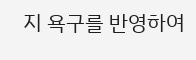지 욕구를 반영하여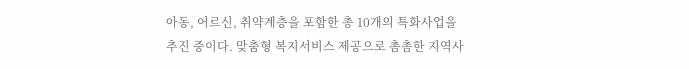아동, 어르신, 취약계층을 포함한 총 10개의 특화사업을 추진 중이다. 맞춤형 복지서비스 제공으로 촘촘한 지역사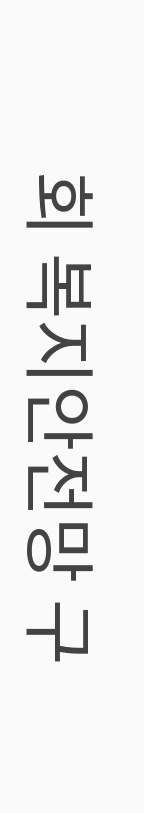회 복지안전망 구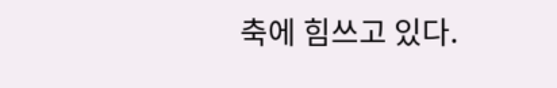축에 힘쓰고 있다.